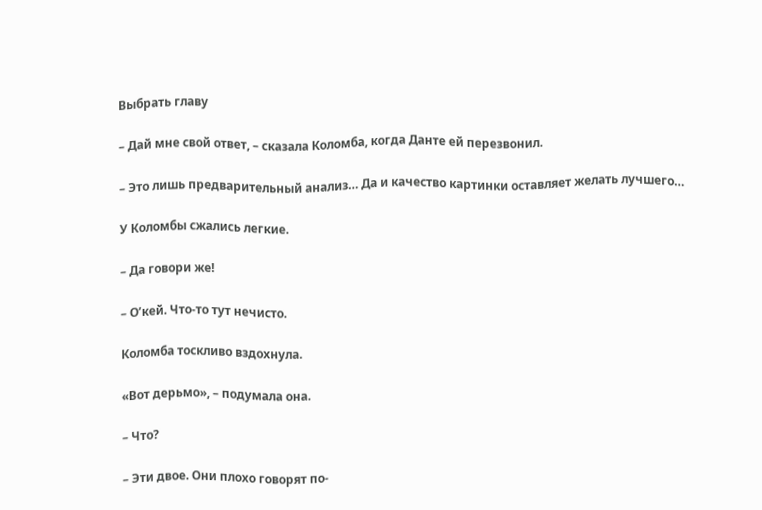Выбрать главу

– Дай мне свой ответ, – сказала Коломба, когда Данте ей перезвонил.

– Это лишь предварительный анализ… Да и качество картинки оставляет желать лучшего…

У Коломбы сжались легкие.

– Да говори же!

– О’кей. Что-то тут нечисто.

Коломба тоскливо вздохнула.

«Вот дерьмо», – подумала она.

– Что?

– Эти двое. Они плохо говорят по-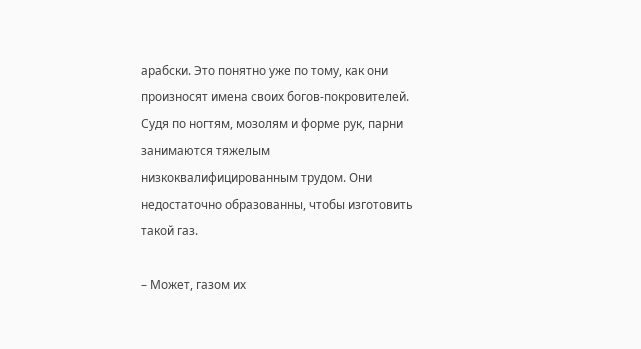арабски. Это понятно уже по тому, как они произносят имена своих богов-покровителей. Судя по ногтям, мозолям и форме рук, парни занимаются тяжелым низкоквалифицированным трудом. Они недостаточно образованны, чтобы изготовить такой газ.

– Может, газом их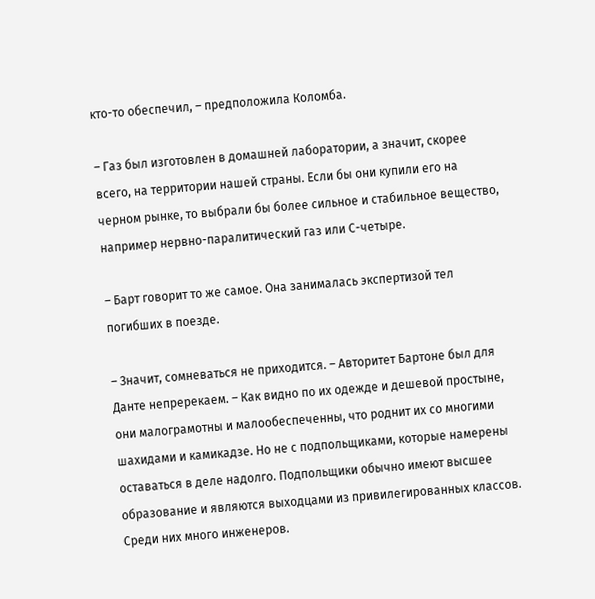кто-то обеспечил, – предположила Коломба.

– Газ был изготовлен в домашней лаборатории, а значит, скорее всего, на территории нашей страны. Если бы они купили его на черном рынке, то выбрали бы более сильное и стабильное вещество, например нервно-паралитический газ или С-четыре.

– Барт говорит то же самое. Она занималась экспертизой тел погибших в поезде.

– Значит, сомневаться не приходится. – Авторитет Бартоне был для Данте непререкаем. – Как видно по их одежде и дешевой простыне, они малограмотны и малообеспеченны, что роднит их со многими шахидами и камикадзе. Но не с подпольщиками, которые намерены оставаться в деле надолго. Подпольщики обычно имеют высшее образование и являются выходцами из привилегированных классов. Среди них много инженеров.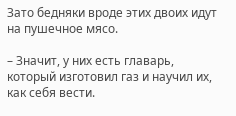Зато бедняки вроде этих двоих идут на пушечное мясо.

– Значит, у них есть главарь, который изготовил газ и научил их, как себя вести.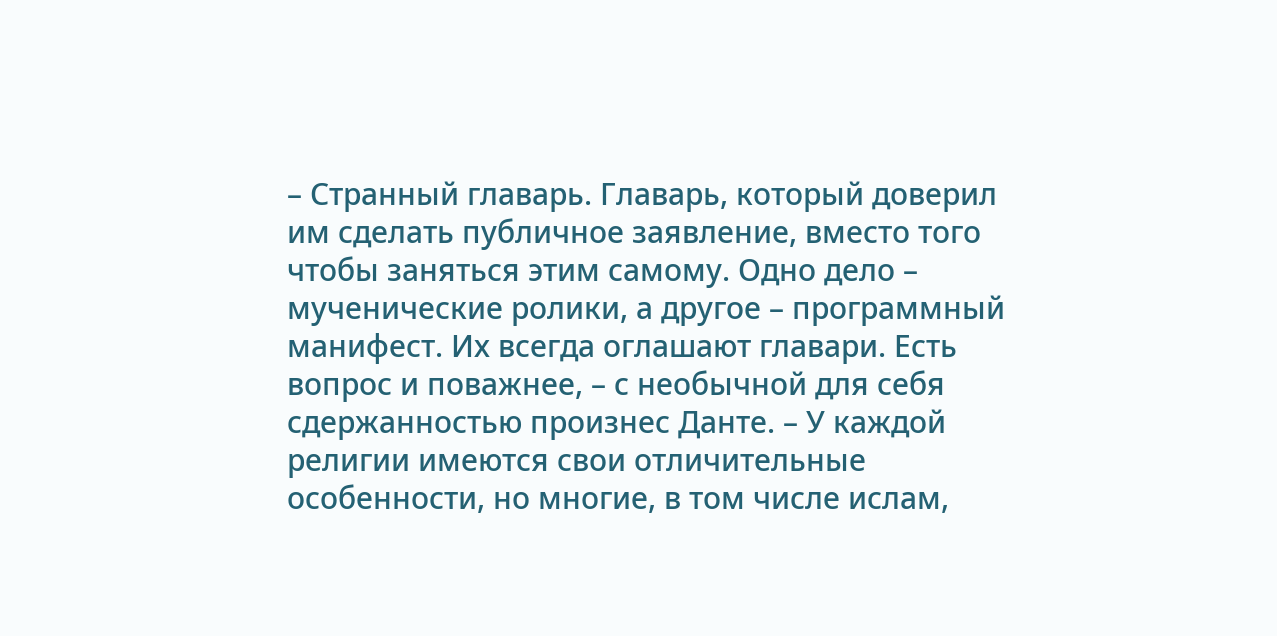– Странный главарь. Главарь, который доверил им сделать публичное заявление, вместо того чтобы заняться этим самому. Одно дело – мученические ролики, а другое – программный манифест. Их всегда оглашают главари. Есть вопрос и поважнее, – с необычной для себя сдержанностью произнес Данте. – У каждой религии имеются свои отличительные особенности, но многие, в том числе ислам,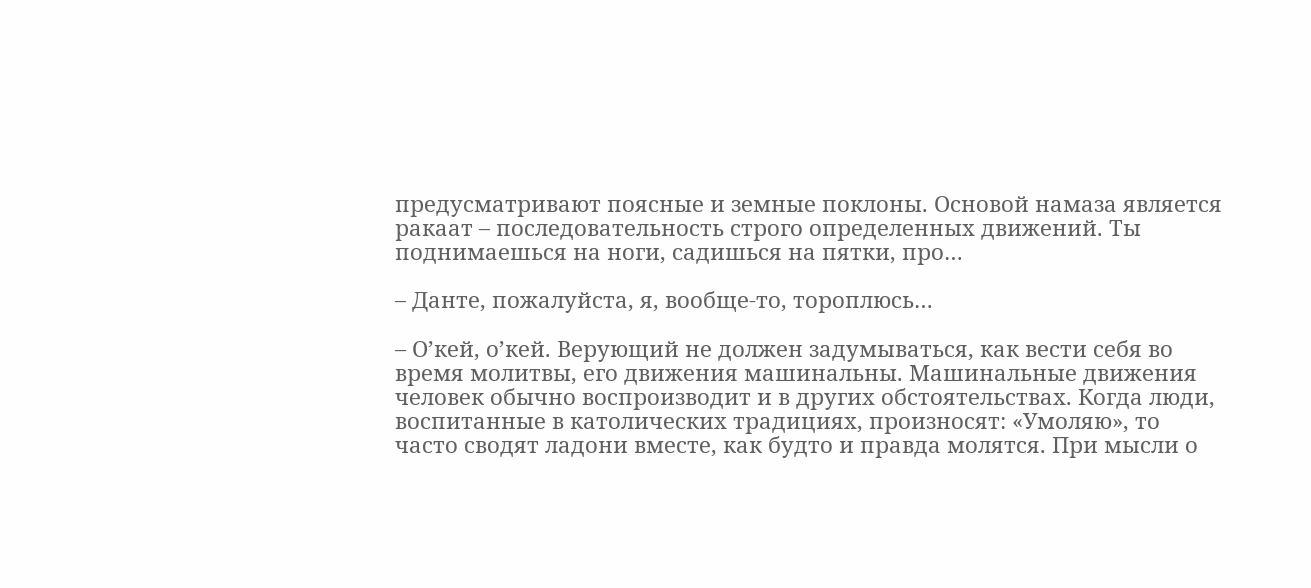предусматривают поясные и земные поклоны. Основой намаза является ракаат – последовательность строго определенных движений. Ты поднимаешься на ноги, садишься на пятки, про…

– Данте, пожалуйста, я, вообще-то, тороплюсь…

– О’кей, о’кей. Верующий не должен задумываться, как вести себя во время молитвы, его движения машинальны. Машинальные движения человек обычно воспроизводит и в других обстоятельствах. Когда люди, воспитанные в католических традициях, произносят: «Умоляю», то часто сводят ладони вместе, как будто и правда молятся. При мысли о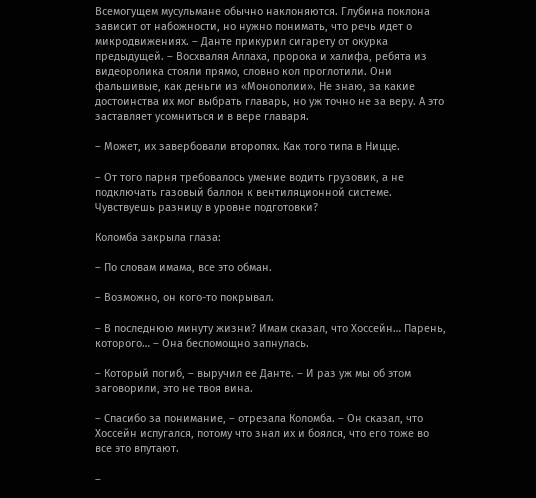Всемогущем мусульмане обычно наклоняются. Глубина поклона зависит от набожности, но нужно понимать, что речь идет о микродвижениях. – Данте прикурил сигарету от окурка предыдущей. – Восхваляя Аллаха, пророка и халифа, ребята из видеоролика стояли прямо, словно кол проглотили. Они фальшивые, как деньги из «Монополии». Не знаю, за какие достоинства их мог выбрать главарь, но уж точно не за веру. А это заставляет усомниться и в вере главаря.

– Может, их завербовали второпях. Как того типа в Ницце.

– От того парня требовалось умение водить грузовик, а не подключать газовый баллон к вентиляционной системе. Чувствуешь разницу в уровне подготовки?

Коломба закрыла глаза:

– По словам имама, все это обман.

– Возможно, он кого-то покрывал.

– В последнюю минуту жизни? Имам сказал, что Хоссейн… Парень, которого… – Она беспомощно запнулась.

– Который погиб, – выручил ее Данте. – И раз уж мы об этом заговорили, это не твоя вина.

– Спасибо за понимание, – отрезала Коломба. – Он сказал, что Хоссейн испугался, потому что знал их и боялся, что его тоже во все это впутают.

–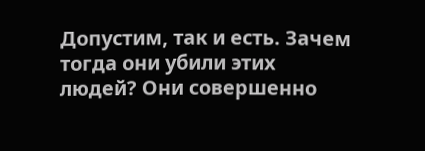Допустим, так и есть. Зачем тогда они убили этих людей? Они совершенно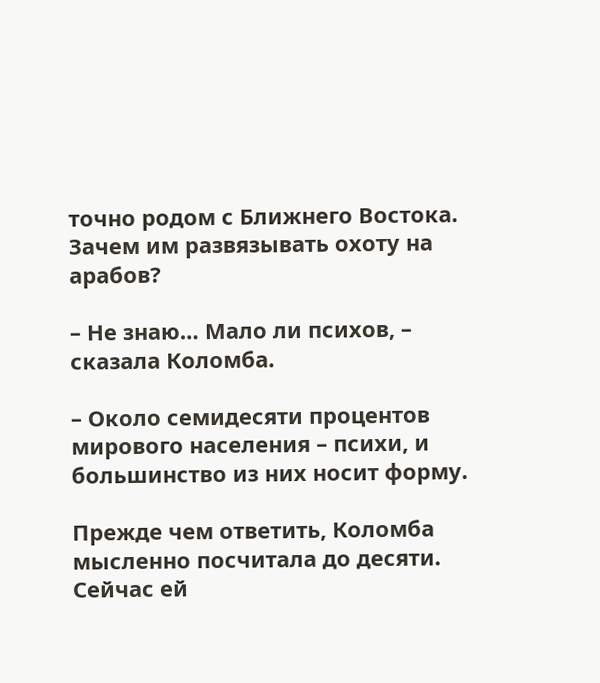точно родом с Ближнего Востока. Зачем им развязывать охоту на арабов?

– Не знаю… Мало ли психов, – сказала Коломба.

– Около семидесяти процентов мирового населения – психи, и большинство из них носит форму.

Прежде чем ответить, Коломба мысленно посчитала до десяти. Сейчас ей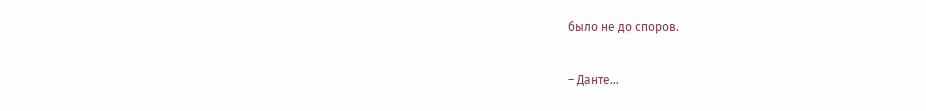было не до споров.

– Данте…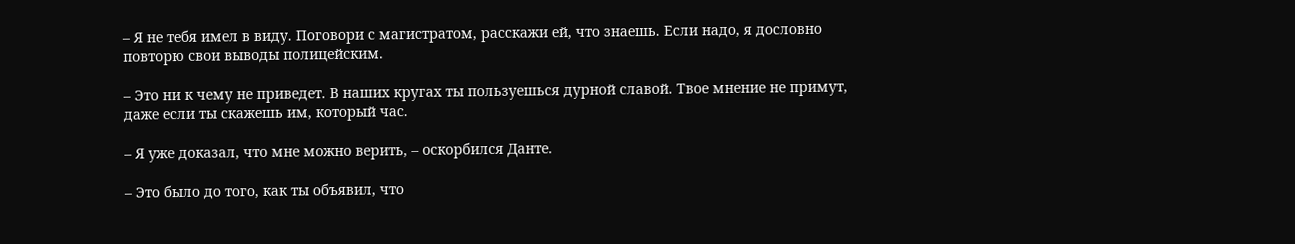– Я не тебя имел в виду. Поговори с магистратом, расскажи ей, что знаешь. Если надо, я дословно повторю свои выводы полицейским.

– Это ни к чему не приведет. В наших кругах ты пользуешься дурной славой. Твое мнение не примут, даже если ты скажешь им, который час.

– Я уже доказал, что мне можно верить, – оскорбился Данте.

– Это было до того, как ты объявил, что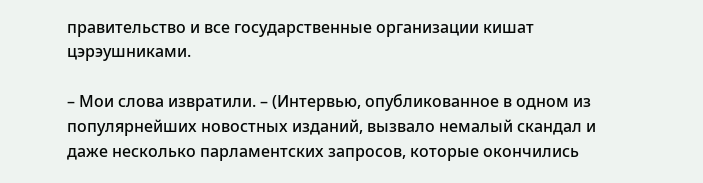правительство и все государственные организации кишат цэрэушниками.

– Мои слова извратили. – (Интервью, опубликованное в одном из популярнейших новостных изданий, вызвало немалый скандал и даже несколько парламентских запросов, которые окончились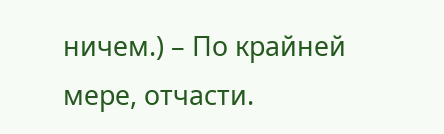ничем.) – По крайней мере, отчасти.